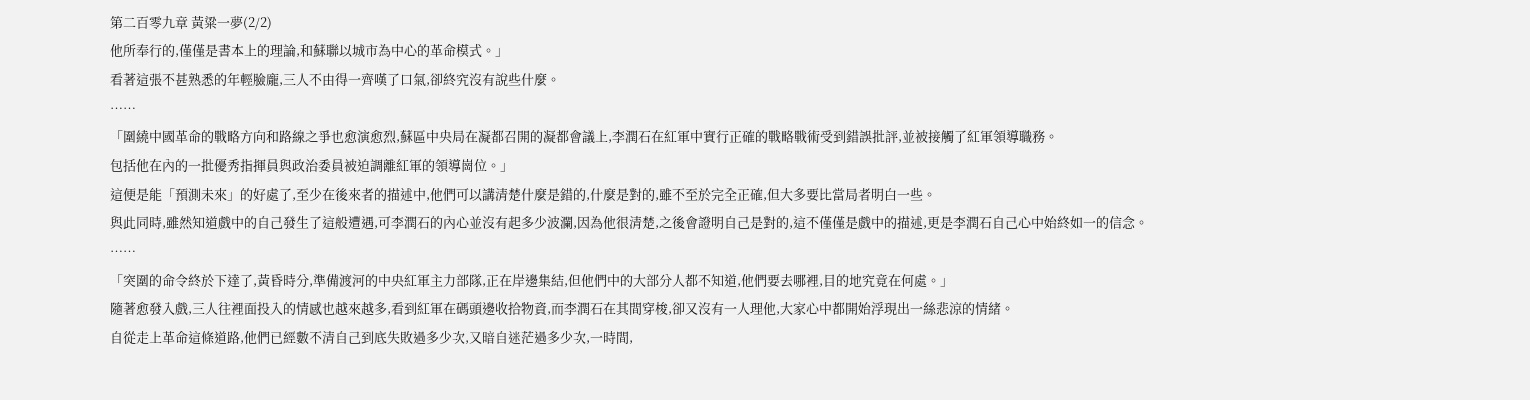第二百零九章 黃粱一夢(2/2)
他所奉行的,僅僅是書本上的理論,和蘇聯以城市為中心的革命模式。」
看著這張不甚熟悉的年輕臉龐,三人不由得一齊嘆了口氣,卻終究沒有說些什麼。
……
「圍繞中國革命的戰略方向和路線之爭也愈演愈烈,蘇區中央局在凝都召開的凝都會議上,李潤石在紅軍中實行正確的戰略戰術受到錯誤批評,並被接觸了紅軍領導職務。
包括他在內的一批優秀指揮員與政治委員被迫調離紅軍的領導崗位。」
這便是能「預測未來」的好處了,至少在後來者的描述中,他們可以講清楚什麼是錯的,什麼是對的,雖不至於完全正確,但大多要比當局者明白一些。
與此同時,雖然知道戲中的自己發生了這般遭遇,可李潤石的內心並沒有起多少波瀾,因為他很清楚,之後會證明自己是對的,這不僅僅是戲中的描述,更是李潤石自己心中始終如一的信念。
……
「突圍的命令終於下達了,黃昏時分,準備渡河的中央紅軍主力部隊,正在岸邊集結,但他們中的大部分人都不知道,他們要去哪裡,目的地究竟在何處。」
隨著愈發入戲,三人往裡面投入的情感也越來越多,看到紅軍在碼頭邊收拾物資,而李潤石在其間穿梭,卻又沒有一人理他,大家心中都開始浮現出一絲悲涼的情緒。
自從走上革命這條道路,他們已經數不清自己到底失敗過多少次,又暗自迷茫過多少次,一時間,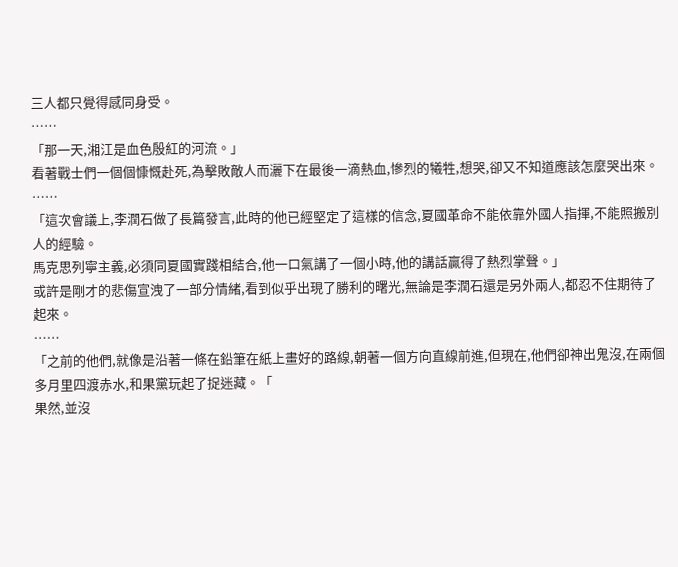三人都只覺得感同身受。
……
「那一天,湘江是血色殷紅的河流。」
看著戰士們一個個慷慨赴死,為擊敗敵人而灑下在最後一滴熱血,慘烈的犧牲,想哭,卻又不知道應該怎麼哭出來。
……
「這次會議上,李潤石做了長篇發言,此時的他已經堅定了這樣的信念,夏國革命不能依靠外國人指揮,不能照搬別人的經驗。
馬克思列寧主義,必須同夏國實踐相結合,他一口氣講了一個小時,他的講話贏得了熱烈掌聲。」
或許是剛才的悲傷宣洩了一部分情緒,看到似乎出現了勝利的曙光,無論是李潤石還是另外兩人,都忍不住期待了起來。
……
「之前的他們,就像是沿著一條在鉛筆在紙上畫好的路線,朝著一個方向直線前進,但現在,他們卻神出鬼沒,在兩個多月里四渡赤水,和果黨玩起了捉迷藏。「
果然,並沒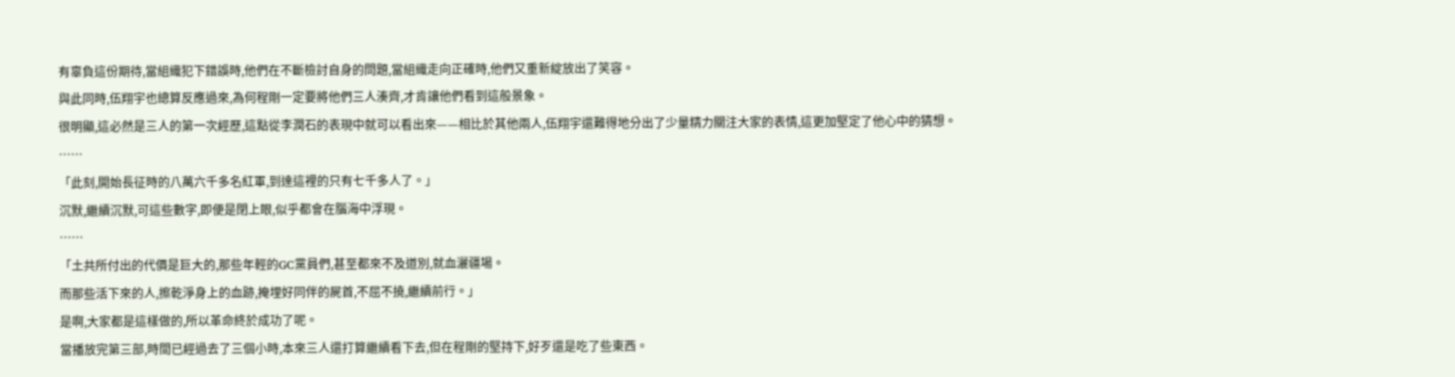有辜負這份期待,當組織犯下錯誤時,他們在不斷檢討自身的問題,當組織走向正確時,他們又重新綻放出了笑容。
與此同時,伍翔宇也總算反應過來,為何程剛一定要將他們三人湊齊,才肯讓他們看到這般景象。
很明顯,這必然是三人的第一次經歷,這點從李潤石的表現中就可以看出來——相比於其他兩人,伍翔宇還難得地分出了少量精力關注大家的表情,這更加堅定了他心中的猜想。
……
「此刻,開始長征時的八萬六千多名紅軍,到達這裡的只有七千多人了。」
沉默,繼續沉默,可這些數字,即便是閉上眼,似乎都會在腦海中浮現。
……
「土共所付出的代價是巨大的,那些年輕的GC黨員們,甚至都來不及道別,就血灑疆場。
而那些活下來的人,擦乾淨身上的血跡,掩埋好同伴的屍首,不屈不撓,繼續前行。」
是啊,大家都是這樣做的,所以革命終於成功了呢。
當播放完第三部,時間已經過去了三個小時,本來三人還打算繼續看下去,但在程剛的堅持下,好歹還是吃了些東西。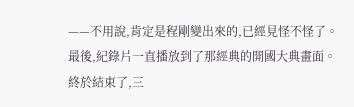——不用說,肯定是程剛變出來的,已經見怪不怪了。
最後,紀錄片一直播放到了那經典的開國大典畫面。
終於結束了,三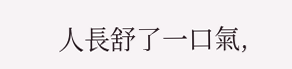人長舒了一口氣,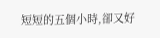短短的五個小時,卻又好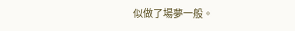似做了場夢一般。